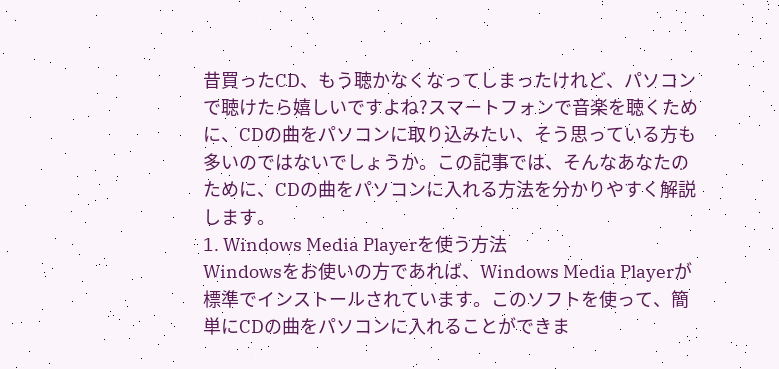昔買ったCD、もう聴かなくなってしまったけれど、パソコンで聴けたら嬉しいですよね?スマートフォンで音楽を聴くために、CDの曲をパソコンに取り込みたい、そう思っている方も多いのではないでしょうか。この記事では、そんなあなたのために、CDの曲をパソコンに入れる方法を分かりやすく解説します。
1. Windows Media Playerを使う方法
Windowsをお使いの方であれば、Windows Media Playerが標準でインストールされています。このソフトを使って、簡単にCDの曲をパソコンに入れることができま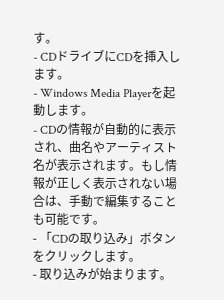す。
- CDドライブにCDを挿入します。
- Windows Media Playerを起動します。
- CDの情報が自動的に表示され、曲名やアーティスト名が表示されます。もし情報が正しく表示されない場合は、手動で編集することも可能です。
- 「CDの取り込み」ボタンをクリックします。
- 取り込みが始まります。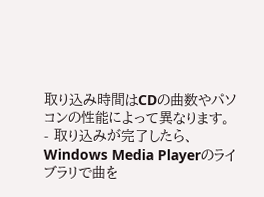取り込み時間はCDの曲数やパソコンの性能によって異なります。
- 取り込みが完了したら、Windows Media Playerのライブラリで曲を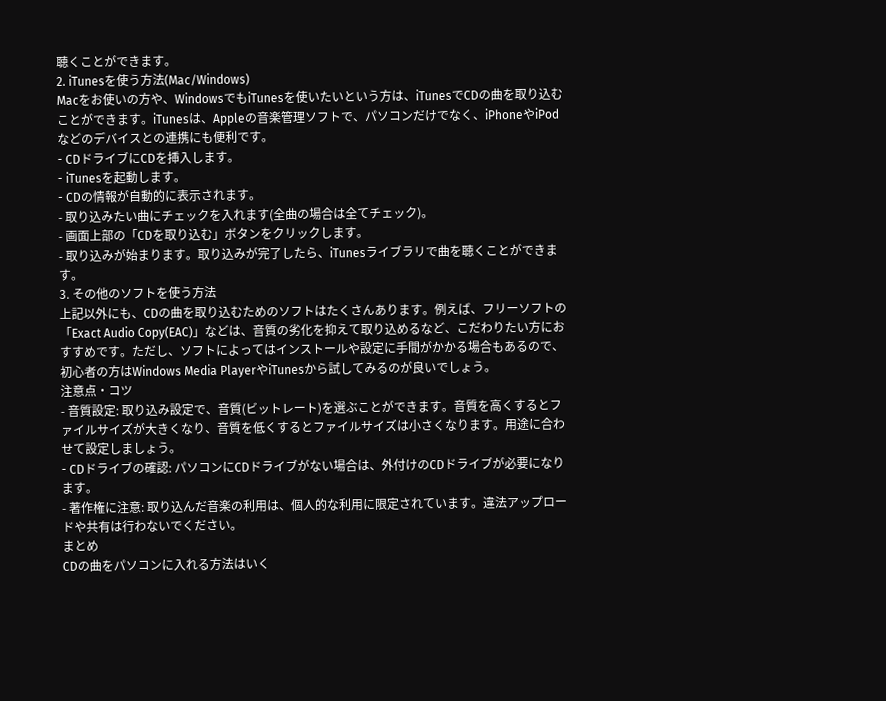聴くことができます。
2. iTunesを使う方法(Mac/Windows)
Macをお使いの方や、WindowsでもiTunesを使いたいという方は、iTunesでCDの曲を取り込むことができます。iTunesは、Appleの音楽管理ソフトで、パソコンだけでなく、iPhoneやiPodなどのデバイスとの連携にも便利です。
- CDドライブにCDを挿入します。
- iTunesを起動します。
- CDの情報が自動的に表示されます。
- 取り込みたい曲にチェックを入れます(全曲の場合は全てチェック)。
- 画面上部の「CDを取り込む」ボタンをクリックします。
- 取り込みが始まります。取り込みが完了したら、iTunesライブラリで曲を聴くことができます。
3. その他のソフトを使う方法
上記以外にも、CDの曲を取り込むためのソフトはたくさんあります。例えば、フリーソフトの「Exact Audio Copy(EAC)」などは、音質の劣化を抑えて取り込めるなど、こだわりたい方におすすめです。ただし、ソフトによってはインストールや設定に手間がかかる場合もあるので、初心者の方はWindows Media PlayerやiTunesから試してみるのが良いでしょう。
注意点・コツ
- 音質設定: 取り込み設定で、音質(ビットレート)を選ぶことができます。音質を高くするとファイルサイズが大きくなり、音質を低くするとファイルサイズは小さくなります。用途に合わせて設定しましょう。
- CDドライブの確認: パソコンにCDドライブがない場合は、外付けのCDドライブが必要になります。
- 著作権に注意: 取り込んだ音楽の利用は、個人的な利用に限定されています。違法アップロードや共有は行わないでください。
まとめ
CDの曲をパソコンに入れる方法はいく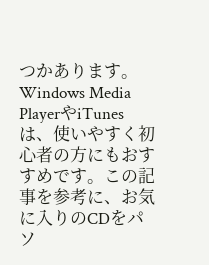つかあります。Windows Media PlayerやiTunesは、使いやすく初心者の方にもおすすめです。この記事を参考に、お気に入りのCDをパソ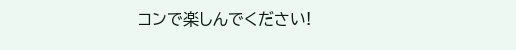コンで楽しんでください!